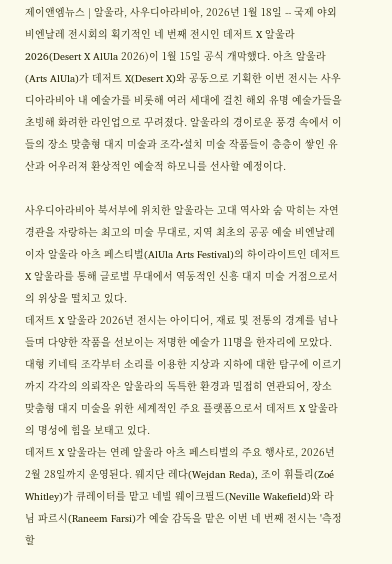제이앤엠뉴스 | 알울라, 사우디아라비아, 2026년 1월 18일 -- 국제 야외 비엔날레 전시회의 획기적인 네 번째 전시인 데저트 X 알울라 2026(Desert X AlUla 2026)이 1월 15일 공식 개막했다. 아츠 알울라(Arts AlUla)가 데저트 X(Desert X)와 공동으로 기획한 이번 전시는 사우디아라비아 내 예술가를 비롯해 여러 세대에 걸친 해외 유명 예술가들을 초빙해 화려한 라인업으로 꾸려졌다. 알울라의 경이로운 풍경 속에서 이들의 장소 맞춤형 대지 미술과 조각•설치 미술 작품들이 층층이 쌓인 유산과 어우러져 환상적인 예술적 하모니를 선사할 예정이다.

사우디아라비아 북서부에 위치한 알울라는 고대 역사와 숨 막히는 자연 경관을 자랑하는 최고의 미술 무대로, 지역 최초의 공공 예술 비엔날레이자 알울라 아츠 페스티벌(AlUla Arts Festival)의 하이라이트인 데저트 X 알울라를 통해 글로벌 무대에서 역동적인 신흥 대지 미술 거점으로서의 위상을 떨치고 있다.
데저트 X 알울라 2026년 전시는 아이디어, 재료 및 전통의 경계를 넘나들며 다양한 작품을 선보이는 저명한 예술가 11명을 한자리에 모았다. 대형 키네틱 조각부터 소리를 이용한 지상과 지하에 대한 탐구에 이르기까지 각각의 의뢰작은 알울라의 독특한 환경과 밀접히 연관되어, 장소 맞춤형 대지 미술을 위한 세계적인 주요 플랫폼으로서 데저트 X 알울라의 명성에 힘을 보태고 있다.
데저트 X 알울라는 연례 알울라 아츠 페스티벌의 주요 행사로, 2026년 2월 28일까지 운영된다. 웨지단 레다(Wejdan Reda), 조이 휘틀리(Zoé Whitley)가 큐레이터를 맡고 네빌 웨이크필드(Neville Wakefield)와 라님 파르시(Raneem Farsi)가 예술 감독을 맡은 이번 네 번째 전시는 '측정할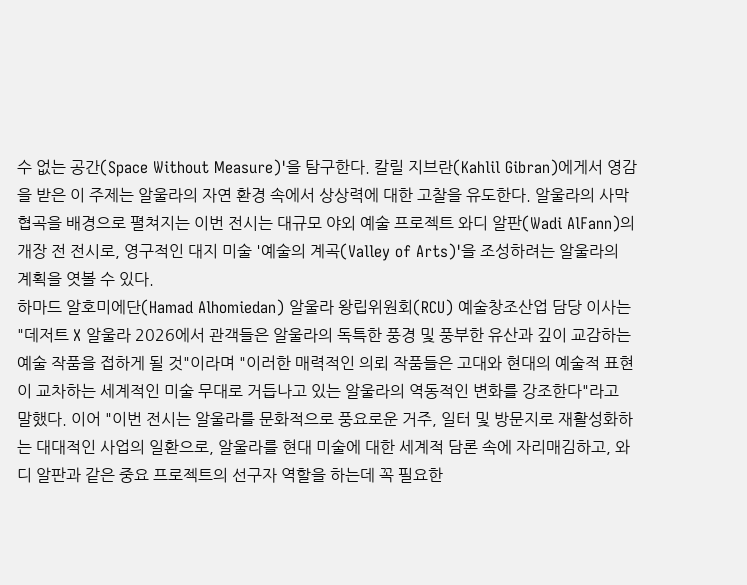수 없는 공간(Space Without Measure)'을 탐구한다. 칼릴 지브란(Kahlil Gibran)에게서 영감을 받은 이 주제는 알울라의 자연 환경 속에서 상상력에 대한 고찰을 유도한다. 알울라의 사막 협곡을 배경으로 펼쳐지는 이번 전시는 대규모 야외 예술 프로젝트 와디 알판(Wadi AlFann)의 개장 전 전시로, 영구적인 대지 미술 '예술의 계곡(Valley of Arts)'을 조성하려는 알울라의 계획을 엿볼 수 있다.
하마드 알호미에단(Hamad Alhomiedan) 알울라 왕립위원회(RCU) 예술창조산업 담당 이사는 "데저트 X 알울라 2026에서 관객들은 알울라의 독특한 풍경 및 풍부한 유산과 깊이 교감하는 예술 작품을 접하게 될 것"이라며 "이러한 매력적인 의뢰 작품들은 고대와 현대의 예술적 표현이 교차하는 세계적인 미술 무대로 거듭나고 있는 알울라의 역동적인 변화를 강조한다"라고 말했다. 이어 "이번 전시는 알울라를 문화적으로 풍요로운 거주, 일터 및 방문지로 재활성화하는 대대적인 사업의 일환으로, 알울라를 현대 미술에 대한 세계적 담론 속에 자리매김하고, 와디 알판과 같은 중요 프로젝트의 선구자 역할을 하는데 꼭 필요한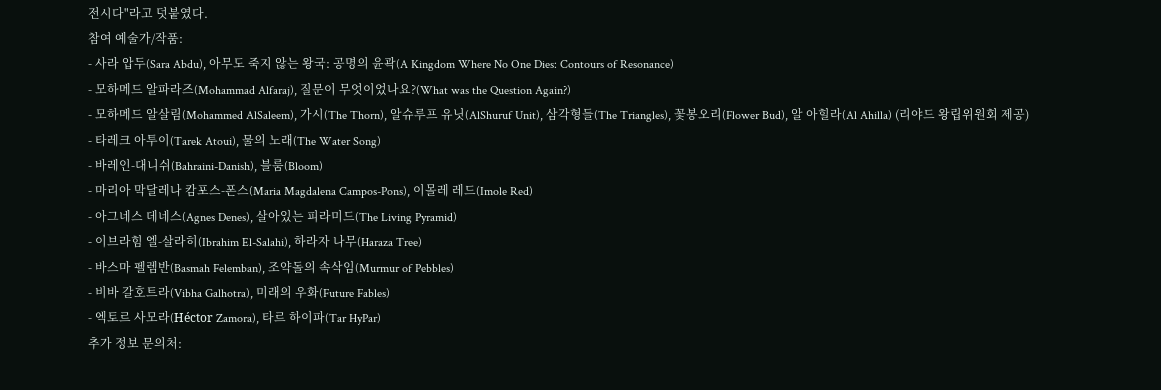전시다"라고 덧붙였다.
참여 예술가/작품:
- 사라 압두(Sara Abdu), 아무도 죽지 않는 왕국: 공명의 윤곽(A Kingdom Where No One Dies: Contours of Resonance)
- 모하메드 알파라즈(Mohammad Alfaraj), 질문이 무엇이었나요?(What was the Question Again?)
- 모하메드 알살림(Mohammed AlSaleem), 가시(The Thorn), 알슈루프 유닛(AlShuruf Unit), 삼각형들(The Triangles), 꽃봉오리(Flower Bud), 알 아힐라(Al Ahilla) (리야드 왕립위원회 제공)
- 타레크 아투이(Tarek Atoui), 물의 노래(The Water Song)
- 바레인-대니쉬(Bahraini-Danish), 블룸(Bloom)
- 마리아 막달레나 캄포스-폰스(Maria Magdalena Campos-Pons), 이몰레 레드(Imole Red)
- 아그네스 데네스(Agnes Denes), 살아있는 피라미드(The Living Pyramid)
- 이브라힘 엘-살라히(Ibrahim El-Salahi), 하라자 나무(Haraza Tree)
- 바스마 펠렘반(Basmah Felemban), 조약돌의 속삭임(Murmur of Pebbles)
- 비바 갈호트라(Vibha Galhotra), 미래의 우화(Future Fables)
- 엑토르 사모라(Héctor Zamora), 타르 하이파(Tar HyPar)
추가 정보 문의처: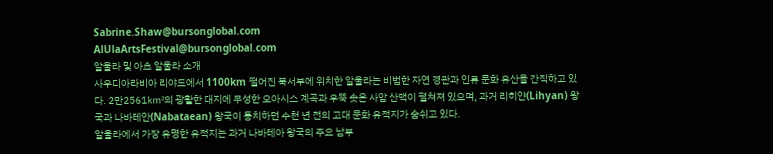Sabrine.Shaw@bursonglobal.com
AlUlaArtsFestival@bursonglobal.com
알울라 및 아츠 알울라 소개
사우디아라비아 리야드에서 1100km 떨어진 북서부에 위치한 알울라는 비범한 자연 경관과 인류 문화 유산을 간직하고 있다. 2만2561㎢의 광활한 대지에 무성한 오아시스 계곡과 우뚝 솟은 사암 산맥이 펼쳐져 있으며, 과거 리히얀(Lihyan) 왕국과 나바테안(Nabataean) 왕국이 통치하던 수천 년 전의 고대 문화 유적지가 숨쉬고 있다.
알울라에서 가장 유명한 유적지는 과거 나바테아 왕국의 주요 남부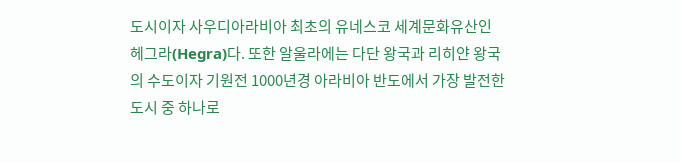도시이자 사우디아라비아 최초의 유네스코 세계문화유산인 헤그라(Hegra)다. 또한 알울라에는 다단 왕국과 리히얀 왕국의 수도이자 기원전 1000년경 아라비아 반도에서 가장 발전한 도시 중 하나로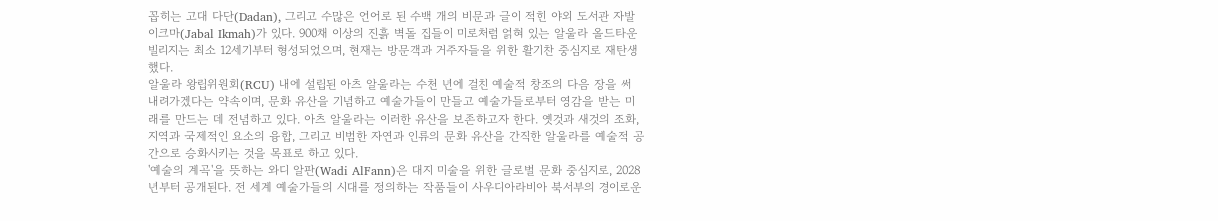꼽히는 고대 다단(Dadan), 그리고 수많은 언어로 된 수백 개의 비문과 글이 적힌 야외 도서관 자발 이크마(Jabal Ikmah)가 있다. 900채 이상의 진흙 벽돌 집들이 미로처럼 얽혀 있는 알울라 올드타운 빌리지는 최소 12세기부터 형성되었으며, 현재는 방문객과 거주자들을 위한 활기찬 중심지로 재탄생했다.
알울라 왕립위원회(RCU) 내에 설립된 아츠 알울라는 수천 년에 걸친 예술적 창조의 다음 장을 써 내려가겠다는 약속이며, 문화 유산을 기념하고 예술가들이 만들고 예술가들로부터 영감을 받는 미래를 만드는 데 전념하고 있다. 아츠 알울라는 이러한 유산을 보존하고자 한다. 옛것과 새것의 조화, 지역과 국제적인 요소의 융합, 그리고 비범한 자연과 인류의 문화 유산을 간직한 알울라를 예술적 공간으로 승화시키는 것을 목표로 하고 있다.
'예술의 계곡'을 뜻하는 와디 알판(Wadi AlFann)은 대지 미술을 위한 글로벌 문화 중심지로, 2028년부터 공개된다. 전 세계 예술가들의 시대를 정의하는 작품들이 사우디아라비아 북서부의 경이로운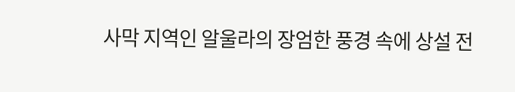사막 지역인 알울라의 장엄한 풍경 속에 상설 전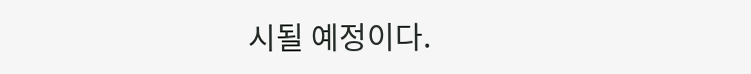시될 예정이다.